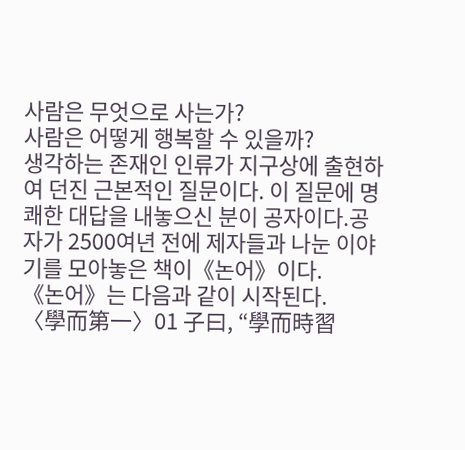사람은 무엇으로 사는가?
사람은 어떻게 행복할 수 있을까?
생각하는 존재인 인류가 지구상에 출현하여 던진 근본적인 질문이다. 이 질문에 명쾌한 대답을 내놓으신 분이 공자이다.공자가 2500여년 전에 제자들과 나눈 이야기를 모아놓은 책이《논어》이다.
《논어》는 다음과 같이 시작된다.
〈學而第一〉01 子曰, “學而時習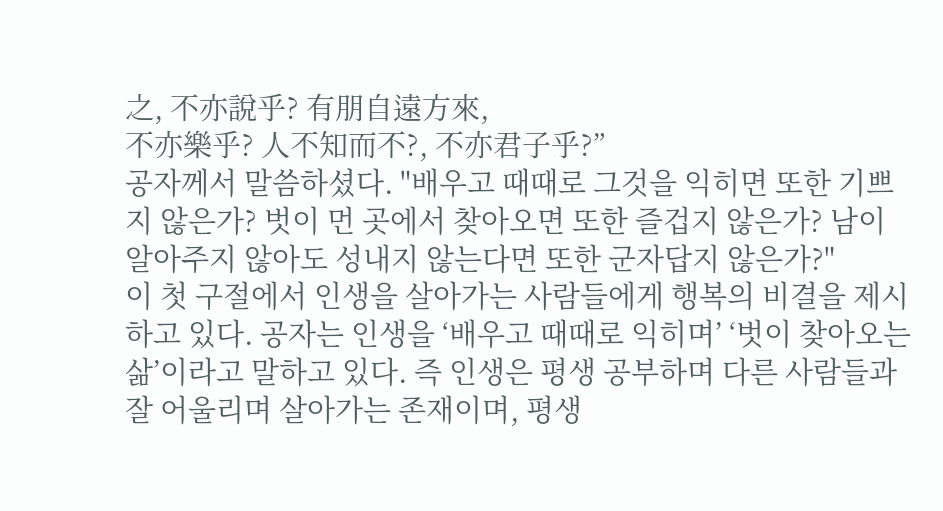之, 不亦說乎? 有朋自遠方來,
不亦樂乎? 人不知而不?, 不亦君子乎?”
공자께서 말씀하셨다. "배우고 때때로 그것을 익히면 또한 기쁘지 않은가? 벗이 먼 곳에서 찾아오면 또한 즐겁지 않은가? 남이 알아주지 않아도 성내지 않는다면 또한 군자답지 않은가?"
이 첫 구절에서 인생을 살아가는 사람들에게 행복의 비결을 제시하고 있다. 공자는 인생을 ‘배우고 때때로 익히며’ ‘벗이 찾아오는 삶’이라고 말하고 있다. 즉 인생은 평생 공부하며 다른 사람들과 잘 어울리며 살아가는 존재이며, 평생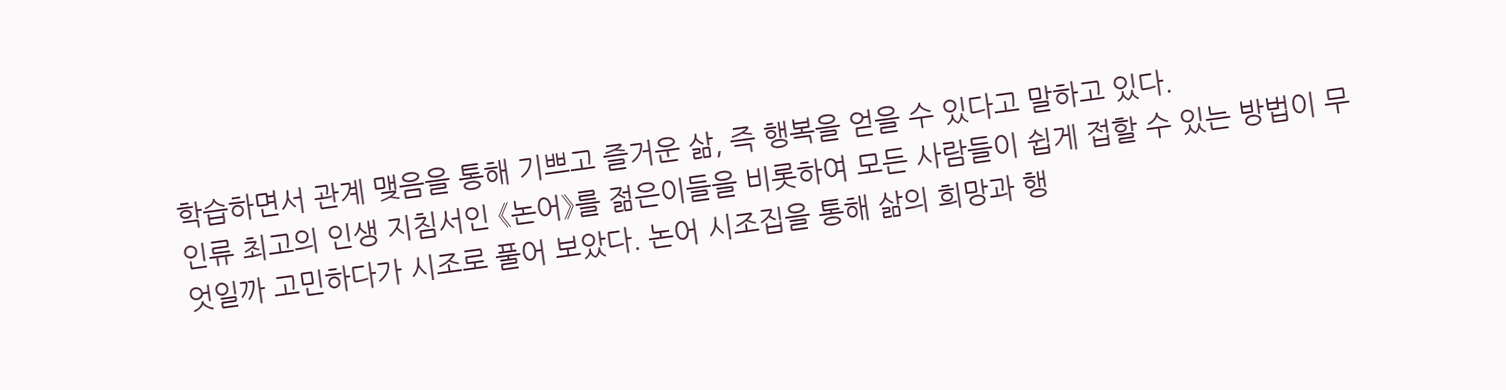학습하면서 관계 맺음을 통해 기쁘고 즐거운 삶, 즉 행복을 얻을 수 있다고 말하고 있다.
인류 최고의 인생 지침서인 《논어》를 젊은이들을 비롯하여 모든 사람들이 쉽게 접할 수 있는 방법이 무엇일까 고민하다가 시조로 풀어 보았다. 논어 시조집을 통해 삶의 희망과 행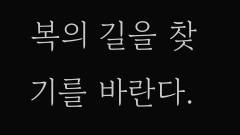복의 길을 찾기를 바란다.